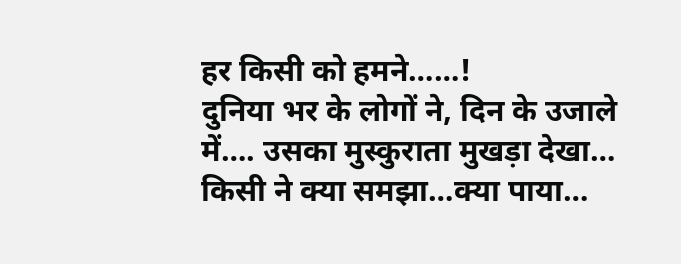हर किसी को हमने……!
दुनिया भर के लोगों ने, दिन के उजाले में…. उसका मुस्कुराता मुखड़ा देखा… किसी ने क्या समझा…क्या पाया…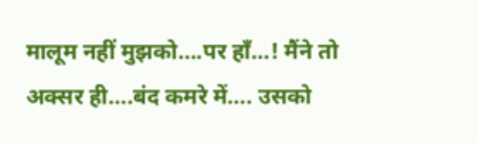मालूम नहीं मुझको….पर हाँ…! मैंने तो अक्सर ही….बंद कमरे में…. उसको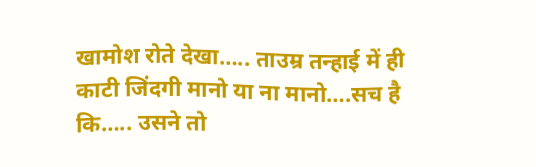खामोश रोते देखा….. ताउम्र तन्हाई में ही काटी जिंदगी मानो या ना मानो….सच है कि….. उसने तो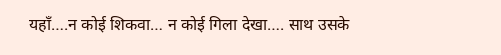यहाँ….न कोई शिकवा… न कोई गिला देखा…. साथ उसके